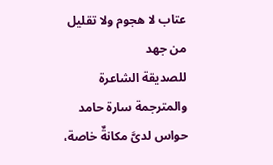عتاب لا هجوم ولا تقليل من جهد
للصديقة الشاعرة والمترجمة سارة حامد حواس لدىَّ مكانةٌ خاصة،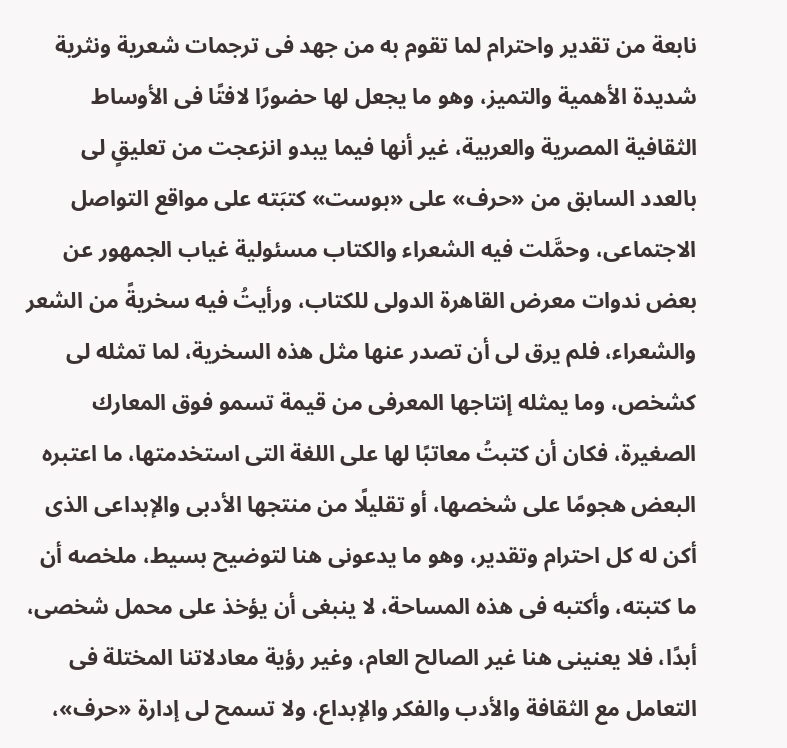نابعة من تقدير واحترام لما تقوم به من جهد فى ترجمات شعرية ونثرية شديدة الأهمية والتميز، وهو ما يجعل لها حضورًا لافتًا فى الأوساط الثقافية المصرية والعربية، غير أنها فيما يبدو انزعجت من تعليقٍ لى بالعدد السابق من «حرف» على «بوست» كتبَته على مواقع التواصل الاجتماعى، وحمَّلت فيه الشعراء والكتاب مسئولية غياب الجمهور عن بعض ندوات معرض القاهرة الدولى للكتاب، ورأيتُ فيه سخريةً من الشعر والشعراء، فلم يرق لى أن تصدر عنها مثل هذه السخرية، لما تمثله لى كشخص، وما يمثله إنتاجها المعرفى من قيمة تسمو فوق المعارك الصغيرة، فكان أن كتبتُ معاتبًا لها على اللغة التى استخدمتها، ما اعتبره البعض هجومًا على شخصها، أو تقليلًا من منتجها الأدبى والإبداعى الذى أكن له كل احترام وتقدير، وهو ما يدعونى هنا لتوضيح بسيط، ملخصه أن ما كتبته، وأكتبه فى هذه المساحة، لا ينبغى أن يؤخذ على محمل شخصى، أبدًا، فلا يعنينى هنا غير الصالح العام، وغير رؤية معادلاتنا المختلة فى التعامل مع الثقافة والأدب والفكر والإبداع، ولا تسمح لى إدارة «حرف»،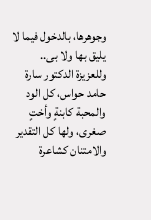وجوهرها، بالدخول فيما لا يليق بها ولا بى.. وللعزيزة الدكتور سارة حامد حواس، كل الود والمحبة كابنةٍ وأختٍ صغرى، ولها كل التقدير والامتنان كشاعرة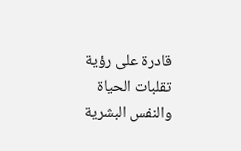قادرة على رؤية تقلبات الحياة والنفس البشرية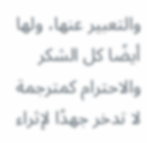والتعبير عنها، ولها أيضًا كل الشكر والاحترام كمترجمة لا تدخر جهدًا لإثراء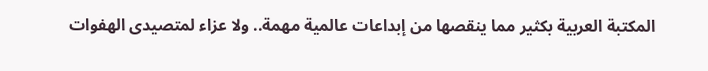المكتبة العربية بكثير مما ينقصها من إبداعات عالمية مهمة.. ولا عزاء لمتصيدى الهفوات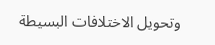وتحويل الاختلافات البسيطة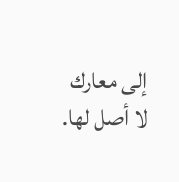إلى معارك لا أصل لها.